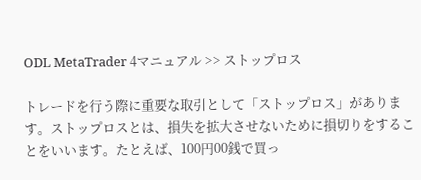ODL MetaTrader 4マニュアル >> ストップロス

トレードを行う際に重要な取引として「ストップロス」があります。ストップロスとは、損失を拡大させないために損切りをすることをいいます。たとえば、100円00銭で買っ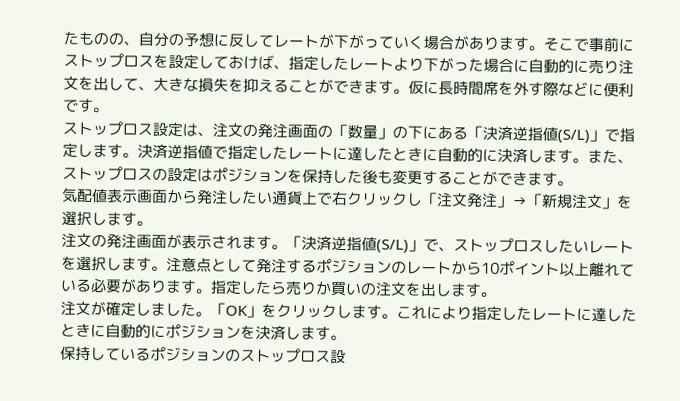たものの、自分の予想に反してレートが下がっていく場合があります。そこで事前にストップロスを設定しておけば、指定したレートより下がった場合に自動的に売り注文を出して、大きな損失を抑えることができます。仮に長時間席を外す際などに便利です。
ストップロス設定は、注文の発注画面の「数量」の下にある「決済逆指値(S/L)」で指定します。決済逆指値で指定したレートに達したときに自動的に決済します。また、ストップロスの設定はポジションを保持した後も変更することができます。
気配値表示画面から発注したい通貨上で右クリックし「注文発注」→「新規注文」を選択します。
注文の発注画面が表示されます。「決済逆指値(S/L)」で、ストップロスしたいレートを選択します。注意点として発注するポジションのレートから10ポイント以上離れている必要があります。指定したら売りか買いの注文を出します。
注文が確定しました。「OK」をクリックします。これにより指定したレートに達したときに自動的にポジションを決済します。
保持しているポジションのストップロス設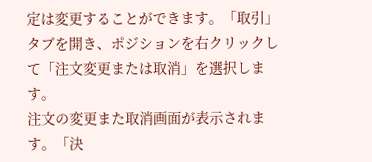定は変更することができます。「取引」タブを開き、ポジションを右クリックして「注文変更または取消」を選択します。
注文の変更また取消画面が表示されます。「決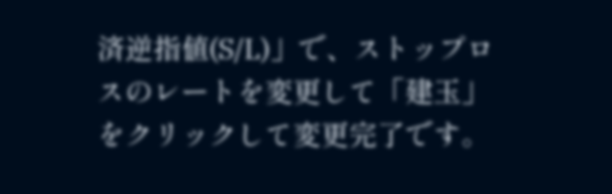済逆指値(S/L)」で、ストップロスのレートを変更して「建玉」をクリックして変更完了です。